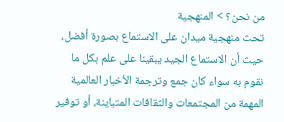من نحن؟ > المنهجية
تحث منهجية ميدان على الاستماع بصورة أفضل، حيث أن الاستماع الجيد يبقينا على علم بكل ما نقوم به سواء كان جمع وترجمة الأخبار العالمية المهمة من المجتمعات والثقافات المتباينة، أو توفير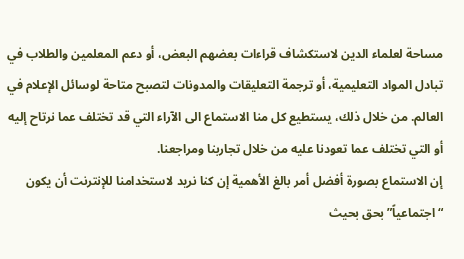مساحة لعلماء الدين لاستكشاف قراءات بعضهم البعض، أو دعم المعلمين والطلاب في تبادل المواد التعليمية، أو ترجمة التعليقات والمدونات لتصبح متاحة لوسائل الإعلام في العالم. من خلال ذلك، يستطيع كل منا الاستماع الى الآراء التي قد تختلف عما نرتاح إليه أو التي تختلف عما تعودنا عليه من خلال تجاربنا ومراجعنا.
إن الاستماع بصورة أفضل أمر بالغ الأهمية إن كنا نريد لاستخدامنا للإنترنت أن يكون “اجتماعياً” بحق بحيث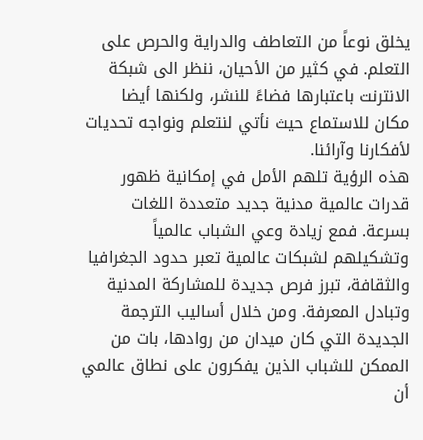يخلق نوعاً من التعاطف والدراية والحرص على التعلم. في كثير من الأحيان، ننظر الى شبكة الانترنت باعتبارها فضاءً للنشر، ولكنها أيضا مكان للاستماع حيث نأتي لنتعلم ونواجه تحديات لأفكارنا وآرائنا.
هذه الرؤية تلهم الأمل في إمكانية ظهور قدرات عالمية مدنية جديد متعددة اللغات بسرعة. فمع زيادة وعي الشباب عالمياً وتشكيلهم لشبكات عالمية تعبر حدود الجغرافيا والثقافة، تبرز فرص جديدة للمشاركة المدنية وتبادل المعرفة. ومن خلال أساليب الترجمة الجديدة التي كان ميدان من روادها، بات من الممكن للشباب الذين يفكرون على نطاق عالمي أن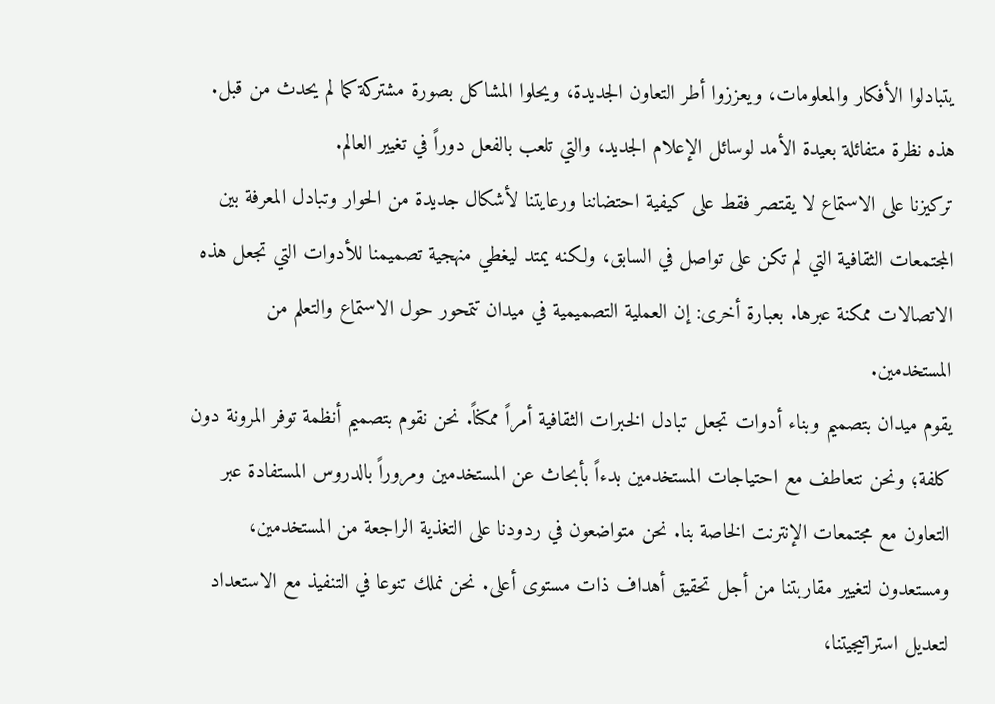يتبادلوا الأفكار والمعلومات، ويعززوا أطر التعاون الجديدة، ويحلوا المشاكل بصورة مشتركة كما لم يحدث من قبل. هذه نظرة متفائلة بعيدة الأمد لوسائل الإعلام الجديد، والتي تلعب بالفعل دوراً في تغيير العالم.
تركيزنا على الاستماع لا يقتصر فقط على كيفية احتضاننا ورعايتنا لأشكال جديدة من الحوار وتبادل المعرفة بين المجتمعات الثقافية التي لم تكن على تواصل في السابق، ولكنه يمتد ليغطي منهجية تصميمنا للأدوات التي تجعل هذه الاتصالات ممكنة عبرها. بعبارة أخرى: إن العملية التصميمية في ميدان تتمحور حول الاستماع والتعلم من المستخدمين.
يقوم ميدان بتصميم وبناء أدوات تجعل تبادل الخبرات الثقافية أمراً ممكناً. نحن نقوم بتصميم أنظمة توفر المرونة دون كلفة؛ ونحن نتعاطف مع احتياجات المستخدمين بدءاً بأبحاث عن المستخدمين ومروراً بالدروس المستفادة عبر التعاون مع مجتمعات الإنترنت الخاصة بنا. نحن متواضعون في ردودنا على التغذية الراجعة من المستخدمين، ومستعدون لتغيير مقاربتنا من أجل تحقيق أهداف ذات مستوى أعلى. نحن نملك تنوعا في التنفيذ مع الاستعداد لتعديل استراتيجيتنا،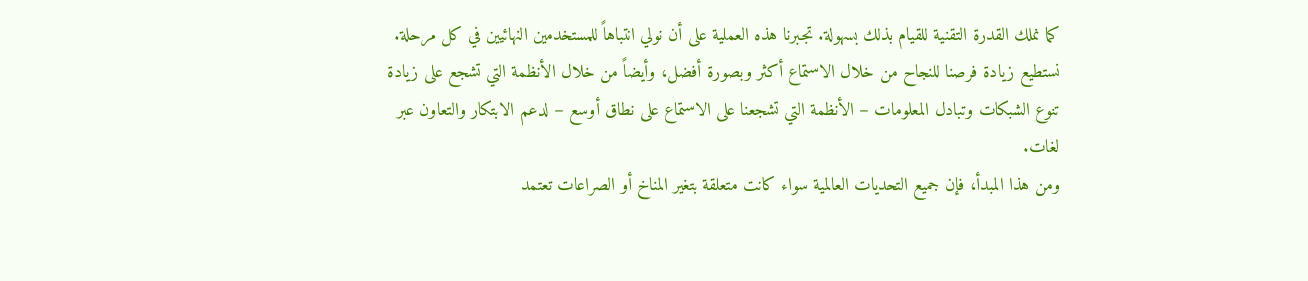كما نملك القدرة التقنية للقيام بذلك بسهولة. تجبرنا هذه العملية على أن نولي انتباهاً للمستخدمين النهائيين في كل مرحلة.
نستطيع زيادة فرصنا للنجاح من خلال الاستماع أكثر وبصورة أفضل، وأيضاً من خلال الأنظمة التي تشجع على زيادة تنوع الشبكات وتبادل المعلومات – الأنظمة التي تشجعنا على الاستماع على نطاق أوسع – لدعم الابتكار والتعاون عبر لغات.
ومن هذا المبدأ، فإن جميع التحديات العالمية سواء كانت متعلقة بتغير المناخ أو الصراعات تعتمد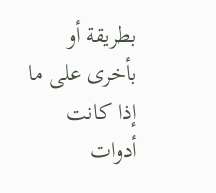بطريقة أو بأخرى على ما إذا كانت أدوات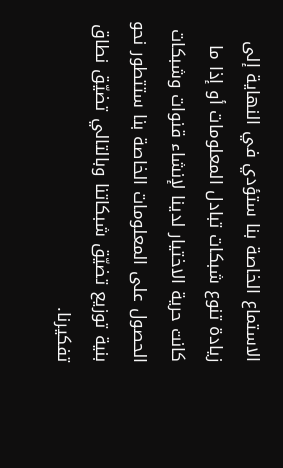الاستماع الخاصة بنا ستؤدي في النهاية إلى زيادة تنوع شبكات تبادل المعلومات أو إذا ما كانت حرية الاختيار لدينا لإنشاء قنوات وشبكات الحصول على المعلومات الخاصة بنا ستتطور نحو بنية توزيع تضيّق شبكاتنا وبالتالي تضيّق نطاق تفكيرنا.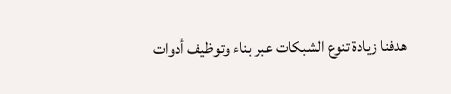هدفنا زيادة تنوع الشبكات عبر بناء وتوظيف أدوات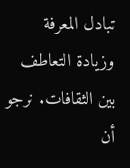تبادل المعرفة وزيادة التعاطف بين الثقافات. نرجو أن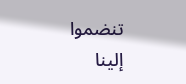تنضموا إلينا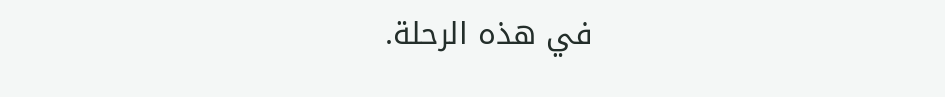في هذه الرحلة.